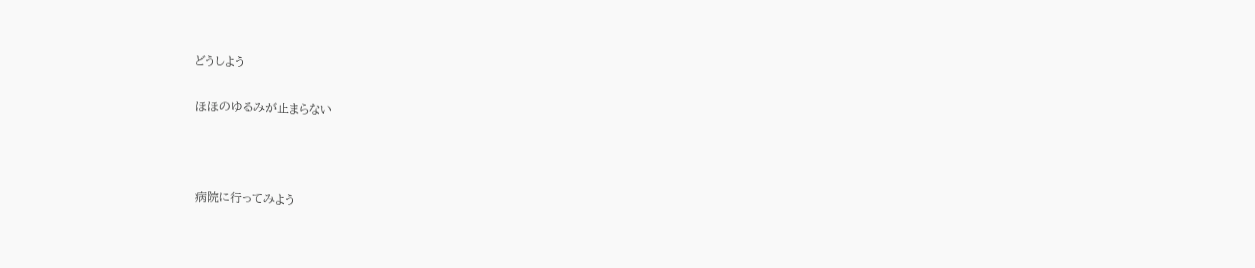どうしよう

ほほのゆるみが止まらない



病院に行ってみよう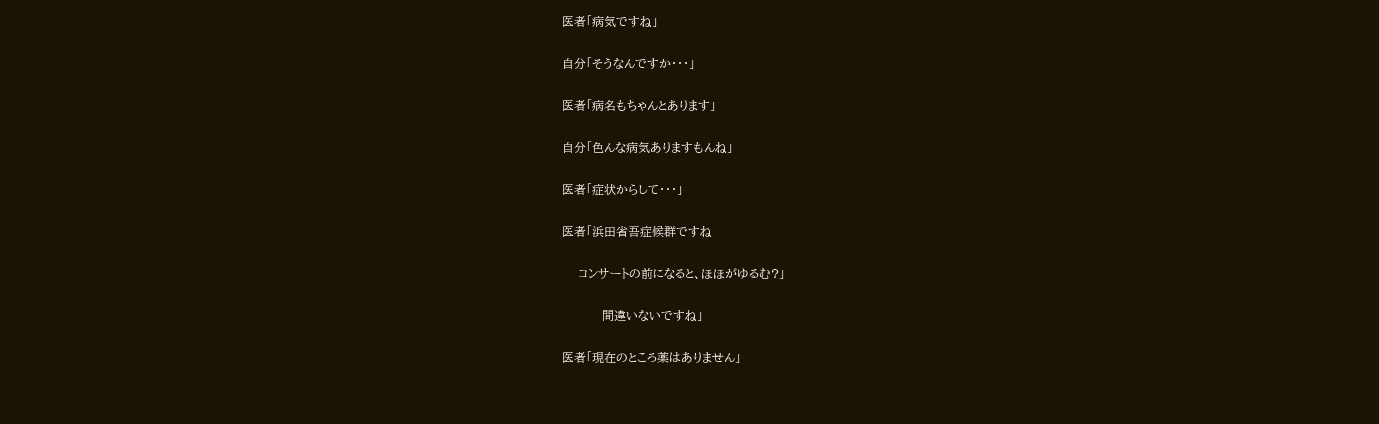医者「病気ですね」

自分「そうなんですか・・・」

医者「病名もちゃんとあります」

自分「色んな病気ありますもんね」

医者「症状からして・・・」

医者「浜田省吾症候群ですね

    コンサートの前になると、ほほがゆるむ?」

          間違いないですね」

医者「現在のところ薬はありません」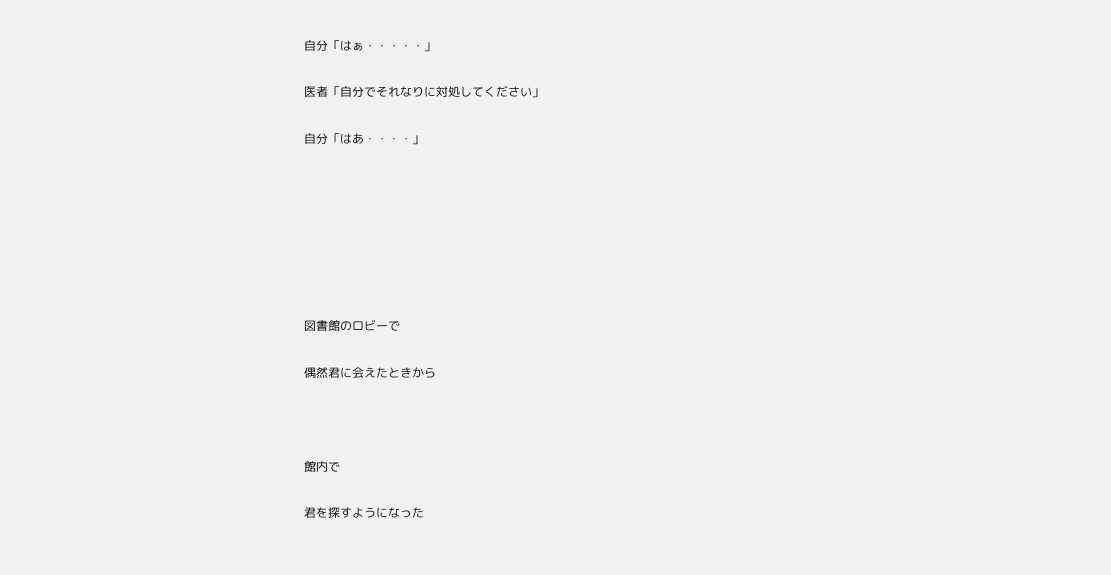自分「はぁ・・・・・」

医者「自分でそれなりに対処してください」

自分「はあ・・・・」







図書館のロビーで

偶然君に会えたときから



館内で

君を探すようになった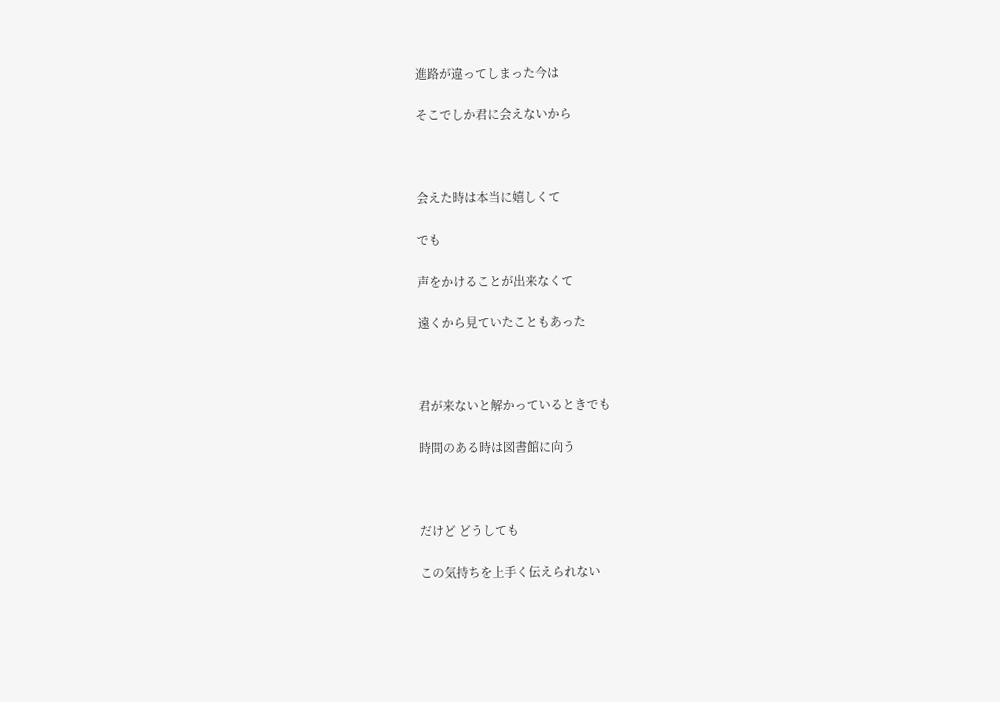進路が違ってしまった今は

そこでしか君に会えないから



会えた時は本当に嬉しくて

でも

声をかけることが出来なくて

遠くから見ていたこともあった



君が来ないと解かっているときでも

時間のある時は図書館に向う



だけど どうしても

この気持ちを上手く伝えられない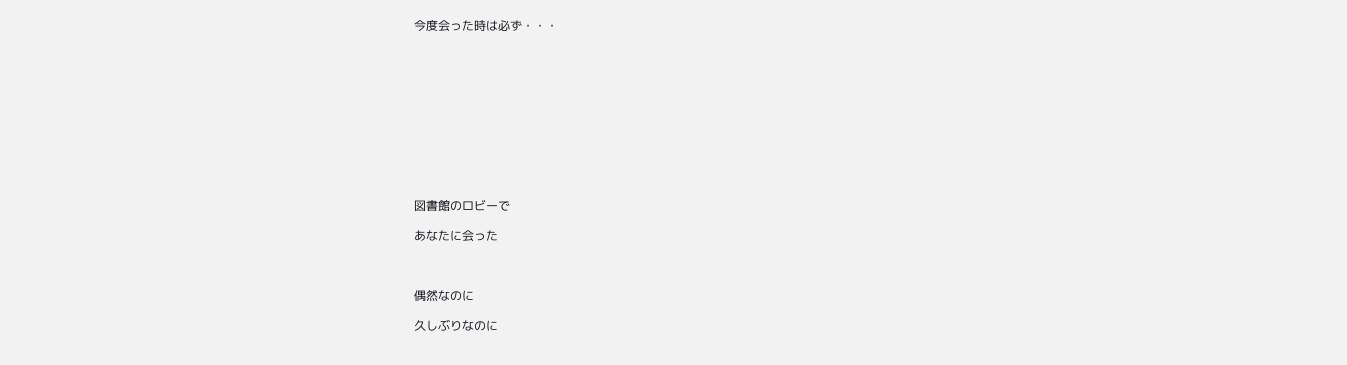今度会った時は必ず・・・











図書館のロビーで

あなたに会った



偶然なのに

久しぶりなのに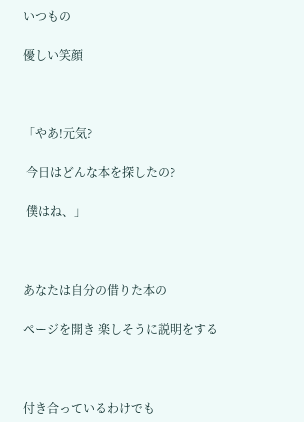いつもの

優しい笑顔



「やあ!元気?

 今日はどんな本を探したの?

 僕はね、」



あなたは自分の借りた本の

ページを開き 楽しそうに説明をする



付き合っているわけでも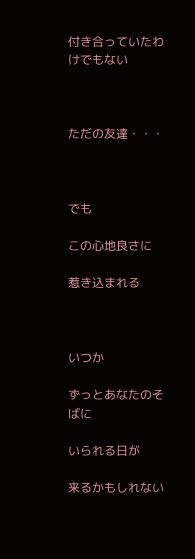付き合っていたわけでもない



ただの友達・・・



でも

この心地良さに

惹き込まれる



いつか

ずっとあなたのそばに

いられる日が

来るかもしれない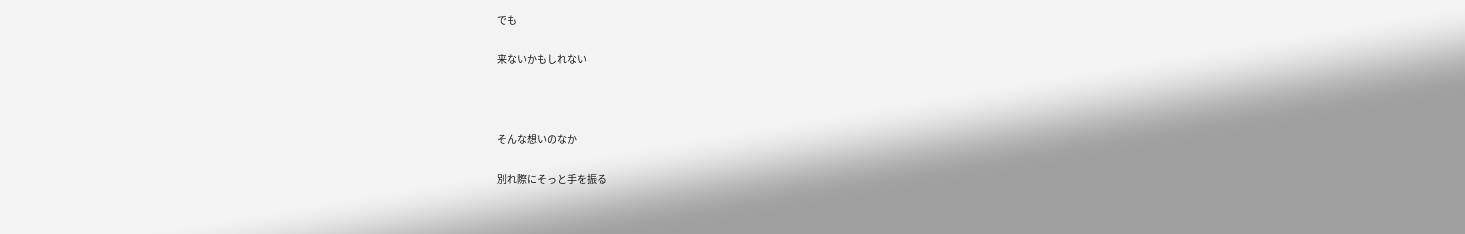でも

来ないかもしれない



そんな想いのなか

別れ際にそっと手を振る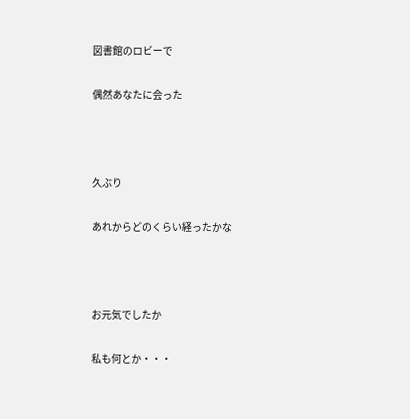図書館のロビーで

偶然あなたに会った



久ぶり

あれからどのくらい経ったかな



お元気でしたか

私も何とか・・・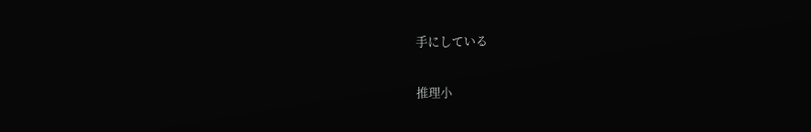手にしている

推理小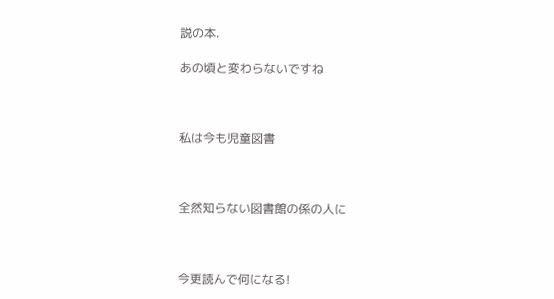説の本.

あの頃と変わらないですね



私は今も児童図書



全然知らない図書館の係の人に



今更読んで何になる!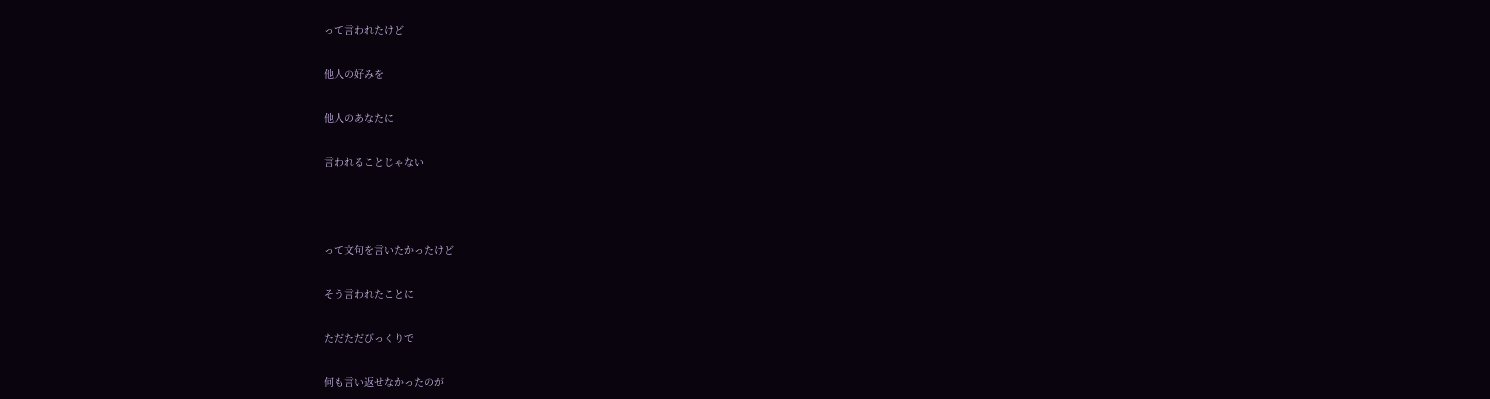って言われたけど

他人の好みを

他人のあなたに

言われることじゃない



って文句を言いたかったけど

そう言われたことに

ただただびっくりで

何も言い返せなかったのが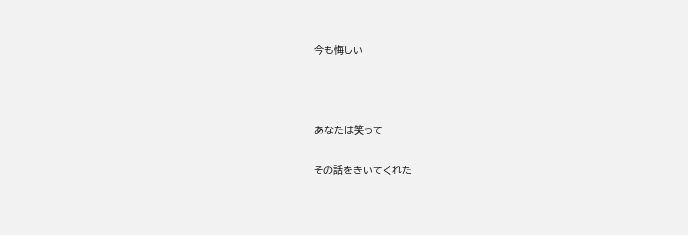今も悔しい



あなたは笑って

その話をきいてくれた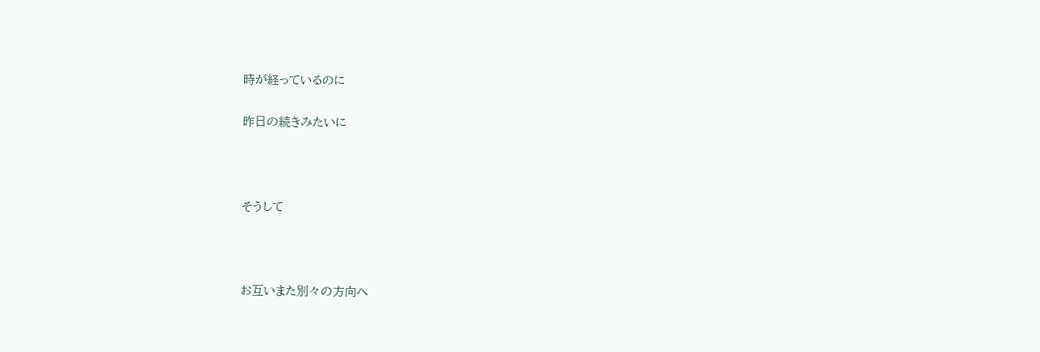時が経っているのに

昨日の続きみたいに



そうして



お互いまた別々の方向へ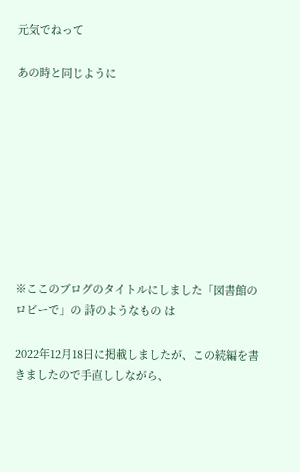元気でねって

あの時と同じように









※ここのブログのタイトルにしました「図書館のロビーで」の 詩のようなもの は

2022年12月18日に掲載しましたが、この続編を書きましたので手直ししながら、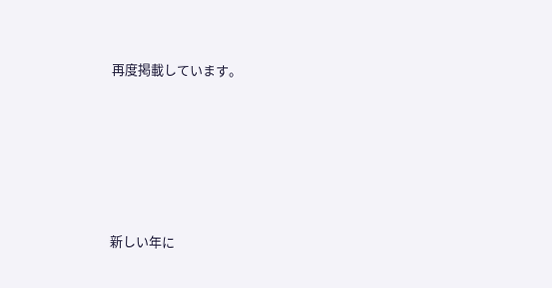再度掲載しています。





新しい年に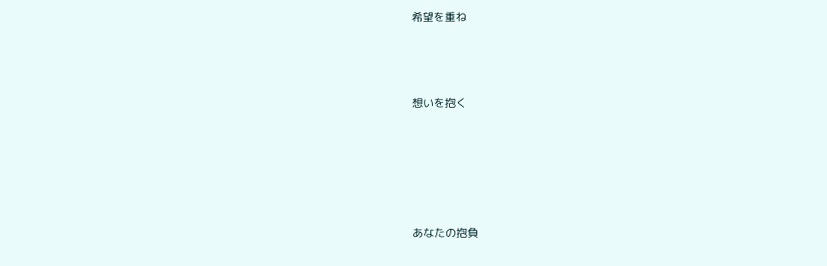希望を重ね



想いを抱く





あなたの抱負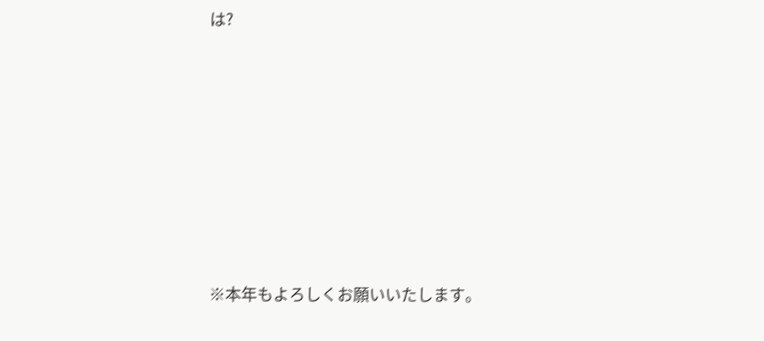は?









※本年もよろしくお願いいたします。